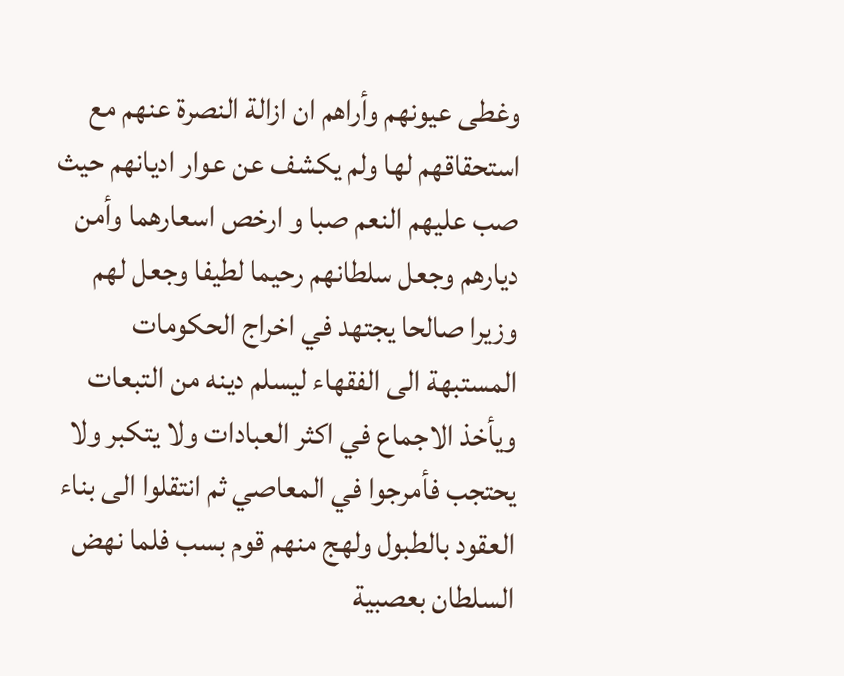وغطى عيونهم وأراهم ان ازالة النصرة عنهم مع استحقاقهم لها ولم يكشف عن عوار اديانهم حيث صب عليهم النعم صبا و ارخص اسعارهما وأمن ديارهم وجعل سلطانهم رحيما لطيفا وجعل لهم وزيرا صالحا يجتهد في اخراج الحكومات المستبهة الى الفقهاء ليسلم دينه من التبعات ويأخذ الاجماع في اكثر العبادات ولا يتكبر ولا يحتجب فأمرجوا في المعاصي ثم انتقلوا الى بناء العقود بالطبول ولهج منهم قوم بسب فلما نهض السلطان بعصبية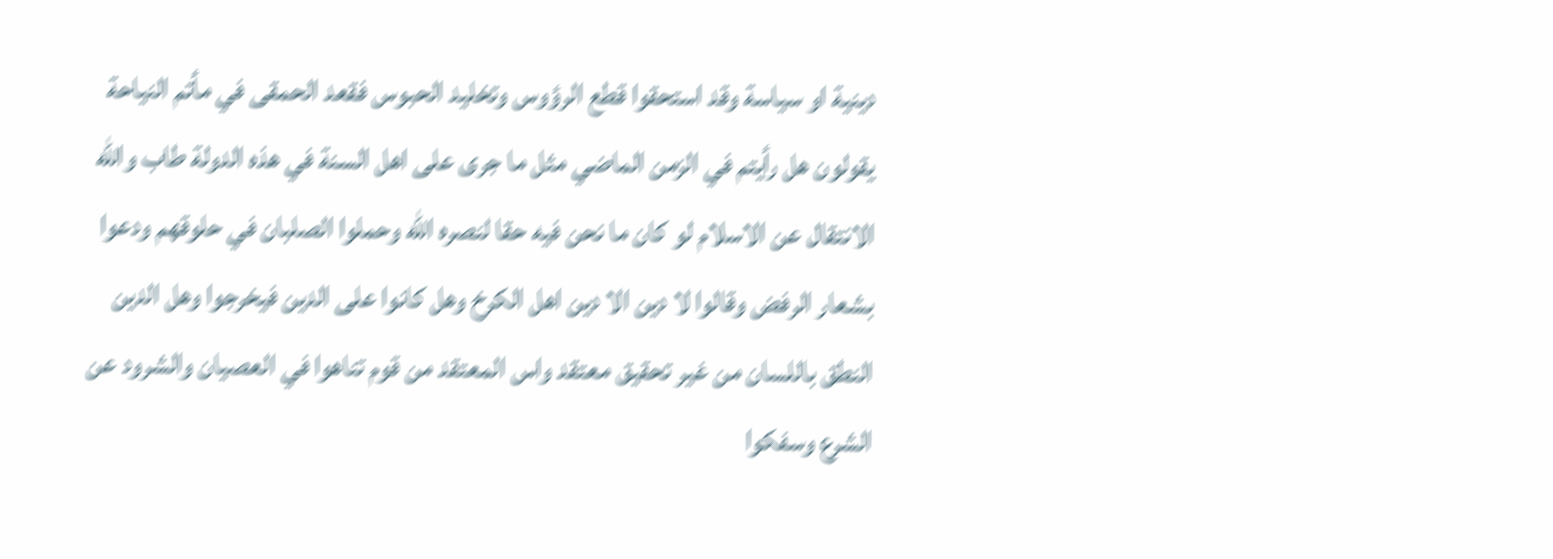دينية او سياسة وقد استحقوا قطع الرؤوس وتخليد الحبوس فقعد الحمقى في مأتم النياحة يقولون هل رأيتم في الزمن الماضي مثل ما جرى على اهل السنة في هذه الدولة طاب والله الانتقال عن الاسلام لو كان ما نحن فيه حقا لنصره الله وحملوا الصلبان في حلوقهم ودعوا بشعار الرفض وقالوا لا دين الا دين اهل الكرخ وهل كانوا على الدين فيخرجوا وهل الدين النطق باللسان من غير تحقيق معتقد واس المعتقد من قوم تناهوا في العصيان والشرود عن الشرع وسفكوا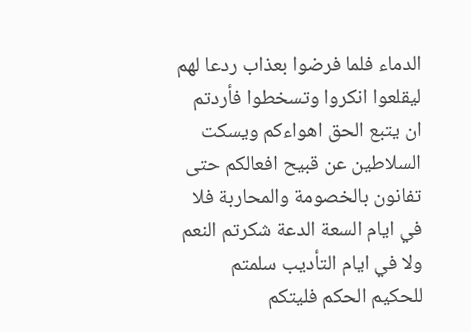الدماء فلما فرضوا بعذاب ردعا لهم ليقلعوا انكروا وتسخطوا فأردتم ان يتبع الحق اهواءكم ويسكت السلاطين عن قبيح افعالكم حتى تفانون بالخصومة والمحاربة فلا في ايام السعة الدعة شكرتم النعم ولا في ايام التأديب سلمتم للحكيم الحكم فليتكم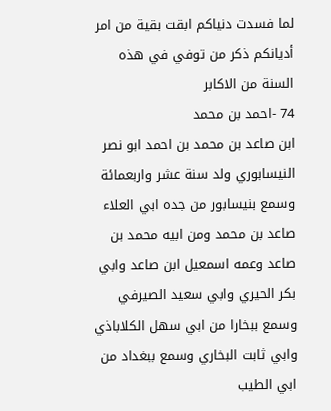لما فسدت دنياكم ابقت بقية من امر أديانكم ذكر من توفي في هذه السنة من الاكابر
74 -احمد بن محمد
ابن صاعد بن محمد بن احمد ابو نصر النيسابوري ولد سنة عشر واربعمائة وسمع بنيسابور من جده ابي العلاء صاعد بن محمد ومن ابيه محمد بن صاعد وعمه اسمعيل ابن صاعد وابي بكر الحيري وابي سعيد الصيرفي وسمع ببخارا من ابي سهل الكلاباذي وابي ثابت البخاري وسمع ببغداد من ابي الطيب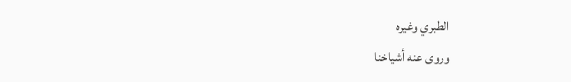الطبري وغيره
وروى عنه أشياخنا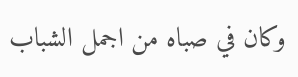وكان في صباه من اجمل الشباب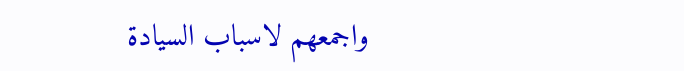واجمعهم لاسباب السيادة